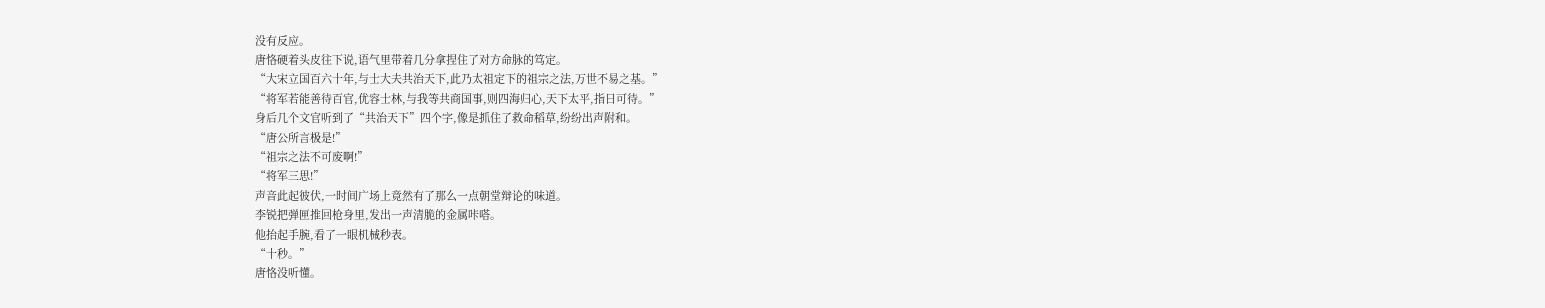没有反应。
唐恪硬着头皮往下说,语气里带着几分拿捏住了对方命脉的笃定。
“大宋立国百六十年,与士大夫共治天下,此乃太祖定下的祖宗之法,万世不易之基。”
“将军若能善待百官,优容士林,与我等共商国事,则四海归心,天下太平,指日可待。”
身后几个文官听到了“共治天下”四个字,像是抓住了救命稻草,纷纷出声附和。
“唐公所言极是!”
“祖宗之法不可废啊!”
“将军三思!”
声音此起彼伏,一时间广场上竟然有了那么一点朝堂辩论的味道。
李锐把弹匣推回枪身里,发出一声清脆的金属咔嗒。
他抬起手腕,看了一眼机械秒表。
“十秒。”
唐恪没听懂。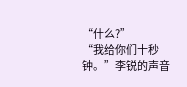“什么?”
“我给你们十秒钟。”李锐的声音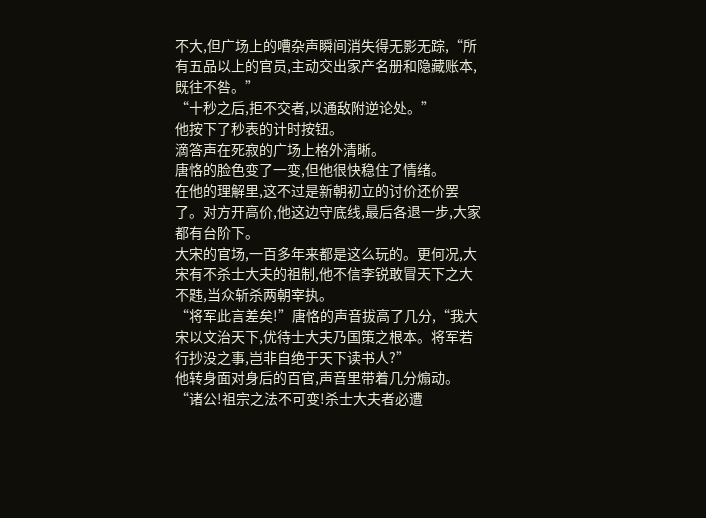不大,但广场上的嘈杂声瞬间消失得无影无踪,“所有五品以上的官员,主动交出家产名册和隐藏账本,既往不咎。”
“十秒之后,拒不交者,以通敌附逆论处。”
他按下了秒表的计时按钮。
滴答声在死寂的广场上格外清晰。
唐恪的脸色变了一变,但他很快稳住了情绪。
在他的理解里,这不过是新朝初立的讨价还价罢了。对方开高价,他这边守底线,最后各退一步,大家都有台阶下。
大宋的官场,一百多年来都是这么玩的。更何况,大宋有不杀士大夫的祖制,他不信李锐敢冒天下之大不韪,当众斩杀两朝宰执。
“将军此言差矣!”唐恪的声音拔高了几分,“我大宋以文治天下,优待士大夫乃国策之根本。将军若行抄没之事,岂非自绝于天下读书人?”
他转身面对身后的百官,声音里带着几分煽动。
“诸公!祖宗之法不可变!杀士大夫者必遭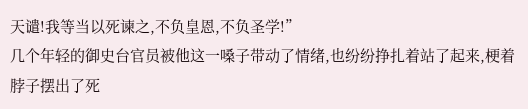天谴!我等当以死谏之,不负皇恩,不负圣学!”
几个年轻的御史台官员被他这一嗓子带动了情绪,也纷纷挣扎着站了起来,梗着脖子摆出了死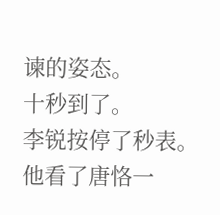谏的姿态。
十秒到了。
李锐按停了秒表。
他看了唐恪一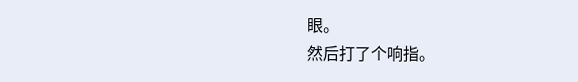眼。
然后打了个响指。